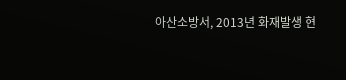아산소방서, 2013년 화재발생 현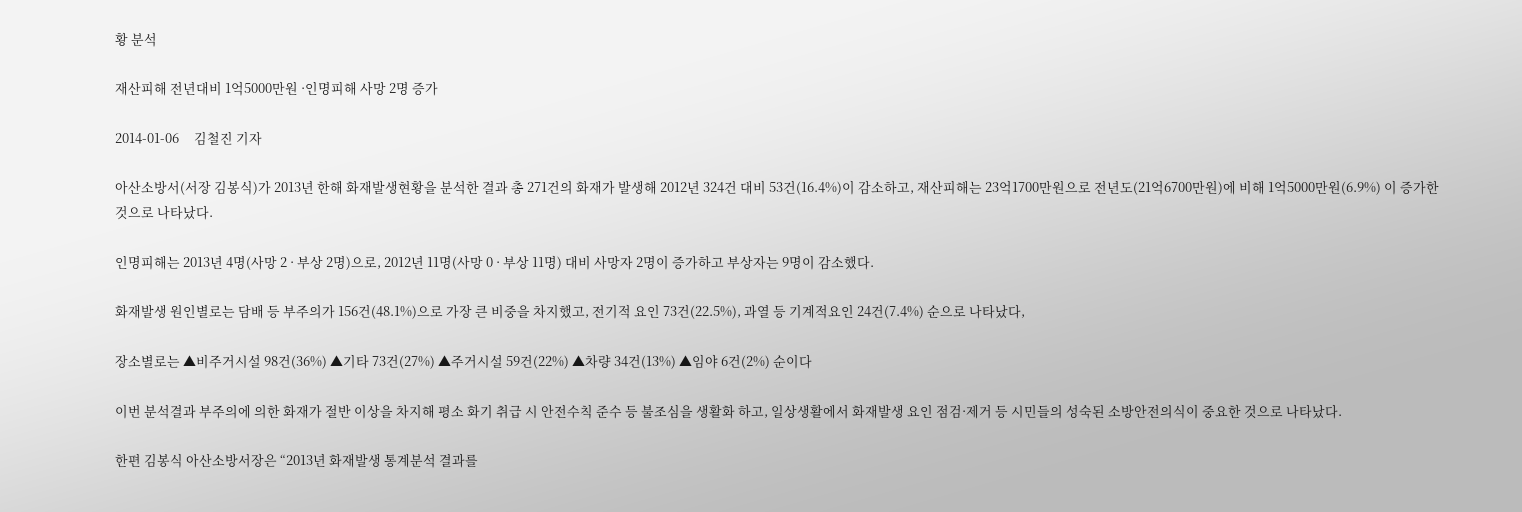황 분석

재산피해 전년대비 1억5000만원 ·인명피해 사망 2명 증가

2014-01-06     김철진 기자

아산소방서(서장 김봉식)가 2013년 한해 화재발생현황을 분석한 결과 총 271건의 화재가 발생해 2012년 324건 대비 53건(16.4%)이 감소하고, 재산피해는 23억1700만원으로 전년도(21억6700만원)에 비해 1억5000만원(6.9%) 이 증가한 것으로 나타났다.

인명피해는 2013년 4명(사망 2 · 부상 2명)으로, 2012년 11명(사망 0 · 부상 11명) 대비 사망자 2명이 증가하고 부상자는 9명이 감소했다.

화재발생 원인별로는 담배 등 부주의가 156건(48.1%)으로 가장 큰 비중을 차지했고, 전기적 요인 73건(22.5%), 과열 등 기계적요인 24건(7.4%) 순으로 나타났다,

장소별로는 ▲비주거시설 98건(36%) ▲기타 73건(27%) ▲주거시설 59건(22%) ▲차량 34건(13%) ▲임야 6건(2%) 순이다

이번 분석결과 부주의에 의한 화재가 절반 이상을 차지해 평소 화기 취급 시 안전수칙 준수 등 불조심을 생활화 하고, 일상생활에서 화재발생 요인 점검·제거 등 시민들의 성숙된 소방안전의식이 중요한 것으로 나타났다.

한편 김봉식 아산소방서장은 “2013년 화재발생 통계분석 결과를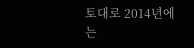토대로 2014년에는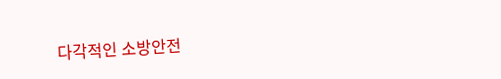다각적인 소방안전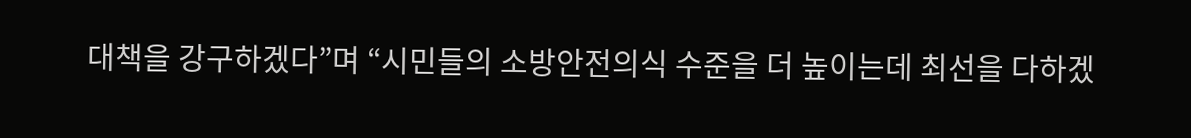대책을 강구하겠다”며 “시민들의 소방안전의식 수준을 더 높이는데 최선을 다하겠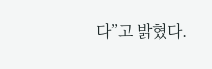다”고 밝혔다.